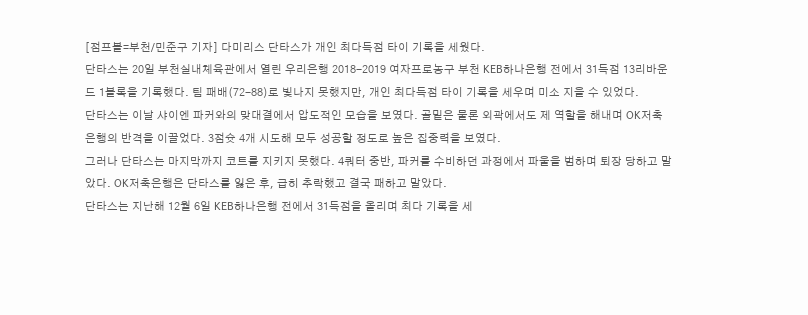[점프볼=부천/민준구 기자] 다미리스 단타스가 개인 최다득점 타이 기록을 세웠다.
단타스는 20일 부천실내체육관에서 열린 우리은행 2018-2019 여자프로농구 부천 KEB하나은행 전에서 31득점 13리바운드 1블록을 기록했다. 팀 패배(72-88)로 빛나지 못했지만, 개인 최다득점 타이 기록을 세우며 미소 지을 수 있었다.
단타스는 이날 샤이엔 파커와의 맞대결에서 압도적인 모습을 보였다. 골밑은 물론 외곽에서도 제 역할을 해내며 OK저축은행의 반격을 이끌었다. 3점슛 4개 시도해 모두 성공할 정도로 높은 집중력을 보였다.
그러나 단타스는 마지막까지 코트를 지키지 못했다. 4쿼터 중반, 파커를 수비하던 과정에서 파울을 범하며 퇴장 당하고 말았다. OK저축은행은 단타스를 잃은 후, 급히 추락했고 결국 패하고 말았다.
단타스는 지난해 12월 6일 KEB하나은행 전에서 31득점을 올리며 최다 기록을 세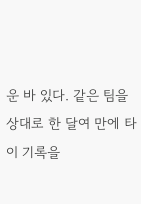운 바 있다. 같은 팀을 상대로 한 달여 만에 타이 기록을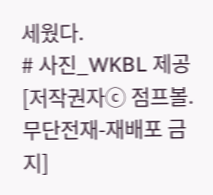세웠다.
# 사진_WKBL 제공
[저작권자ⓒ 점프볼. 무단전재-재배포 금지]